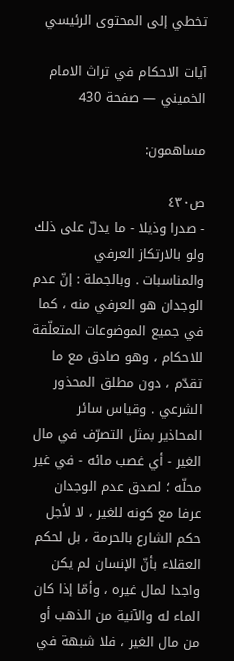تخطي إلى المحتوى الرئيسي

آيات الاحكام في تراث الامام الخميني — صفحة 430

مساهمون:

ص٤٣٠
- صدرا وذيلا - ما يدلّ على ذلك ولو بالارتكاز العرفي والمناسبات . وبالجملة : إنّ عدم الوجدان هو العرفي منه ، كما في جميع الموضوعات المتعلّقة للاحكام ، وهو صادق مع ما تقدّم ، دون مطلق المحذور الشرعي . وقياس سائر المحاذير بمثل التصرّف في مال الغير - أي غصب مائه - في غير محلّه ؛ لصدق عدم الوجدان عرفا مع كونه للغير ، لا لأجل حكم الشارع بالحرمة ، بل لحكم العقلاء بأنّ الإنسان لم يكن واجدا لمال غيره ، وأمّا إذا كان الماء له والآنية من الذهب أو من مال الغير ، فلا شبهة في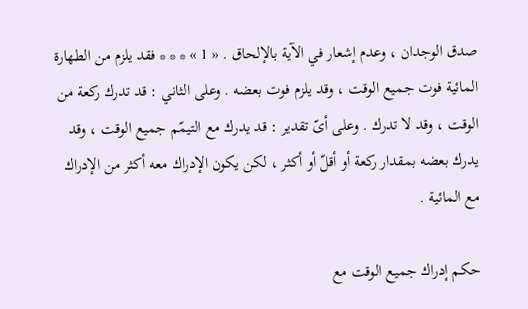صدق الوجدان ، وعدم إشعار في الآية بالإلحاق . « 1 » * * * فقد يلزم من الطهارة المائية فوت جميع الوقت ، وقد يلزم فوت بعضه . وعلى الثاني : قد تدرك ركعة من الوقت ، وقد لا تدرك . وعلى أىّ تقدير : قد يدرك مع التيمّم جميع الوقت ، وقد يدرك بعضه بمقدار ركعة أو أقلّ أو أكثر ، لكن يكون الإدراك معه أكثر من الإدراك مع المائية .

حكم إدراك جميع الوقت مع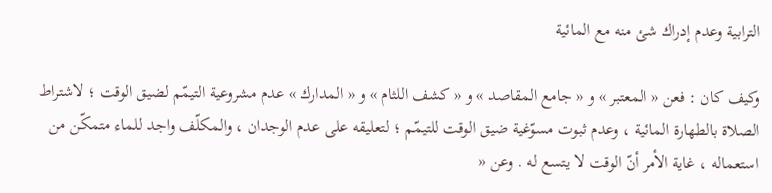الترابية وعدم إدراك شئ منه مع المائية

وكيف كان : فعن « المعتبر » و « جامع المقاصد » و « كشف اللثام » و « المدارك » عدم مشروعية التيمّم لضيق الوقت ؛ لاشتراط الصلاة بالطهارة المائية ، وعدم ثبوت مسوّغية ضيق الوقت للتيمّم ؛ لتعليقه على عدم الوجدان ، والمكلّف واجد للماء متمكّن من استعماله ، غاية الأمر أنّ الوقت لا يتسع له . وعن «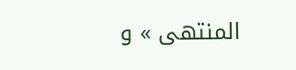المنتهى » و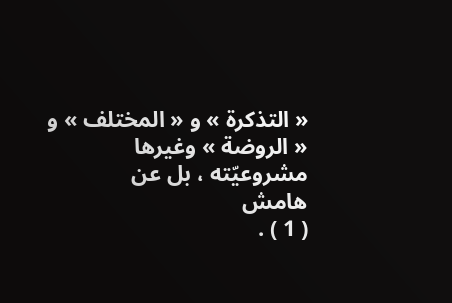« التذكرة » و « المختلف » و « الروضة » وغيرها مشروعيّته ، بل عن
هامش
( 1 ) .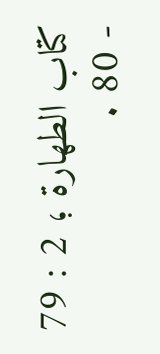كتاب الطهارة ؛ 2 : 79 - 80 .